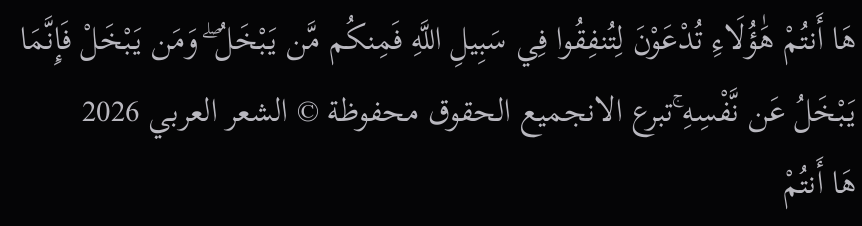هَا أَنتُمْ هَٰؤُلَاءِ تُدْعَوْنَ لِتُنفِقُوا فِي سَبِيلِ اللَّهِ فَمِنكُم مَّن يَبْخَلُ ۖ وَمَن يَبْخَلْ فَإِنَّمَا يَبْخَلُ عَن نَّفْسِهِ ۚتبرع الانجميع الحقوق محفوظة © الشعر العربي 2026
هَا أَنتُمْ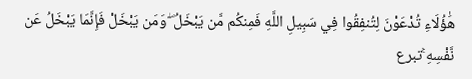هَٰؤُلَاءِ تُدْعَوْنَ لِتُنفِقُوا فِي سَبِيلِ اللَّهِ فَمِنكُم مَّن يَبْخَلُ ۖ وَمَن يَبْخَلْ فَإِنَّمَا يَبْخَلُ عَن نَّفْسِهِ ۚتبرع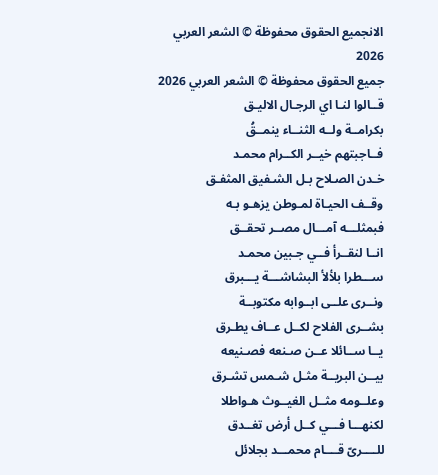الانجميع الحقوق محفوظة © الشعر العربي 2026
جميع الحقوق محفوظة © الشعر العربي 2026
قــالوا لنـا اي الرجـال الاليـق
بكرامــة ولــه الثنــاء ينمــقُ
فــاجبتهم خيــر الكــرام محمـد
خـدن الصـلاح بـل الشـفيق المثفـق
وقــف الحيـاة لمـوطن يزهـو بـه
فبمثلـــه آمـــال مصــر تحقــق
انــا لنقــرأ فــي جـبين محمـد
ســـطرا بلألأ البشاشـــة يـــبرق
ونــرى علــى ابــوابه مكتوبــة
بشــرى الفلاح لكــل عــاف يطـرق
يــا ســائلا عــن صـنعه فصـنيعه
بيــن البريــة مثـل شـمس تشـرق
وعلــومه مثــل الغيــوث هـواطلا
لكنهـــا فـــي كــل أرض تغــدق
للــــرىّ قــــام محمـــد بجلائل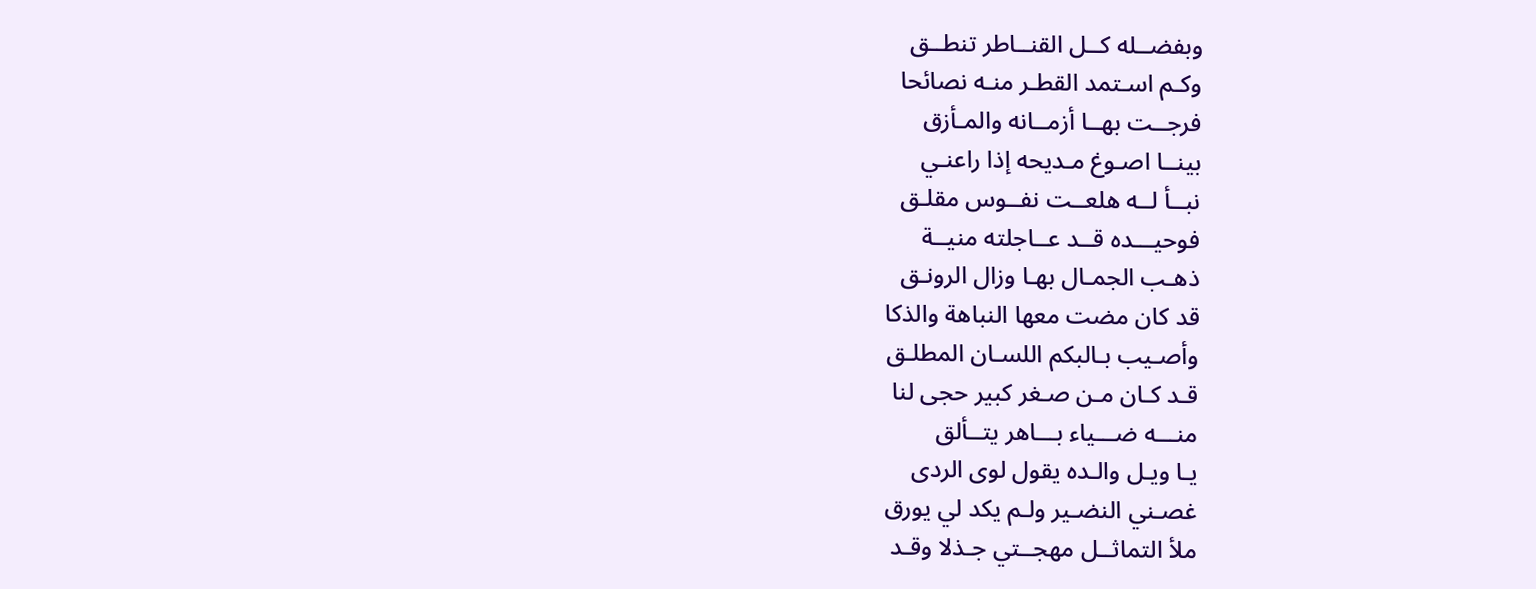وبفضــله كــل القنــاطر تنطــق
وكـم اسـتمد القطـر منـه نصائحا
فرجــت بهــا أزمــانه والمـأزق
بينــا اصـوغ مـديحه إذا راعنـي
نبــأ لــه هلعــت نفــوس مقلـق
فوحيـــده قــد عــاجلته منيــة
ذهـب الجمـال بهـا وزال الرونـق
قد كان مضت معها النباهة والذكا
وأصـيب بـالبكم اللسـان المطلـق
قـد كـان مـن صـغر كبير حجى لنا
منـــه ضـــياء بـــاهر يتــألق
يـا ويـل والـده يقول لوى الردى
غصـني النضـير ولـم يكد لي يورق
ملأ التماثــل مهجــتي جـذلا وقـد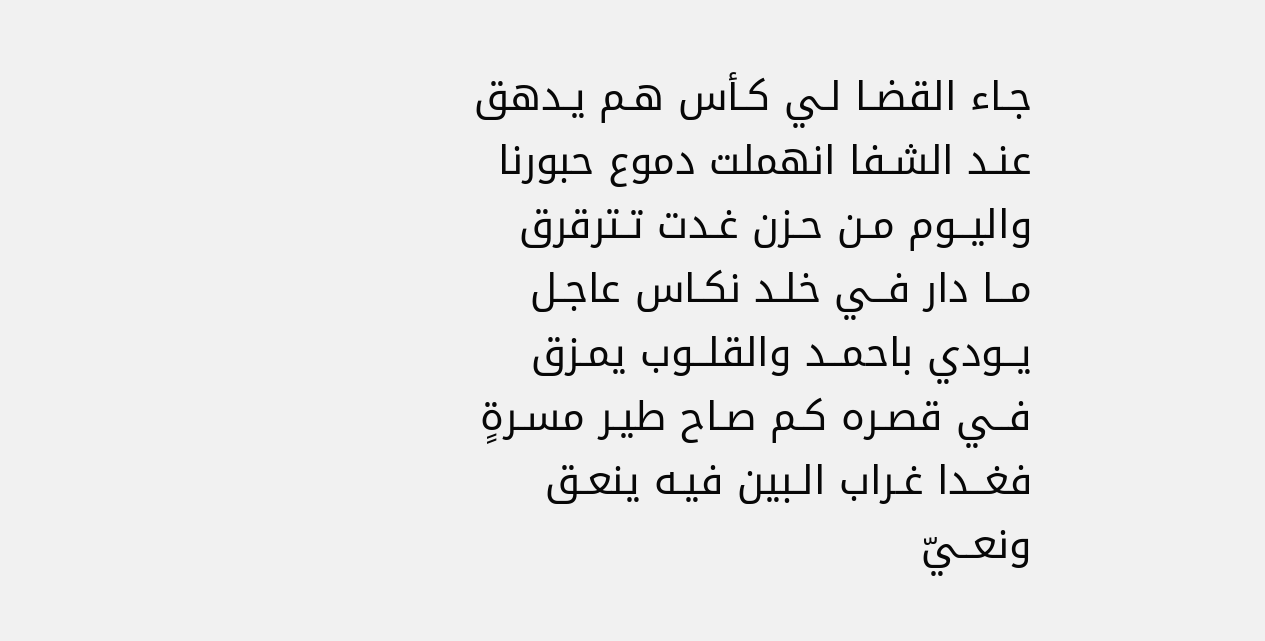جـاء القضـا لـي كـأس هـم يـدهق
عنـد الشـفا انهملت دموع حبورنا
واليــوم مـن حـزن غـدت تـترقرق
مــا دار فــي خلـد نكـاس عاجـل
يــودي باحمــد والقلــوب يمـزق
فــي قصـره كـم صـاح طيـر مسـرةٍ
فغــدا غـراب الـبين فيـه ينعـق
ونعــيّ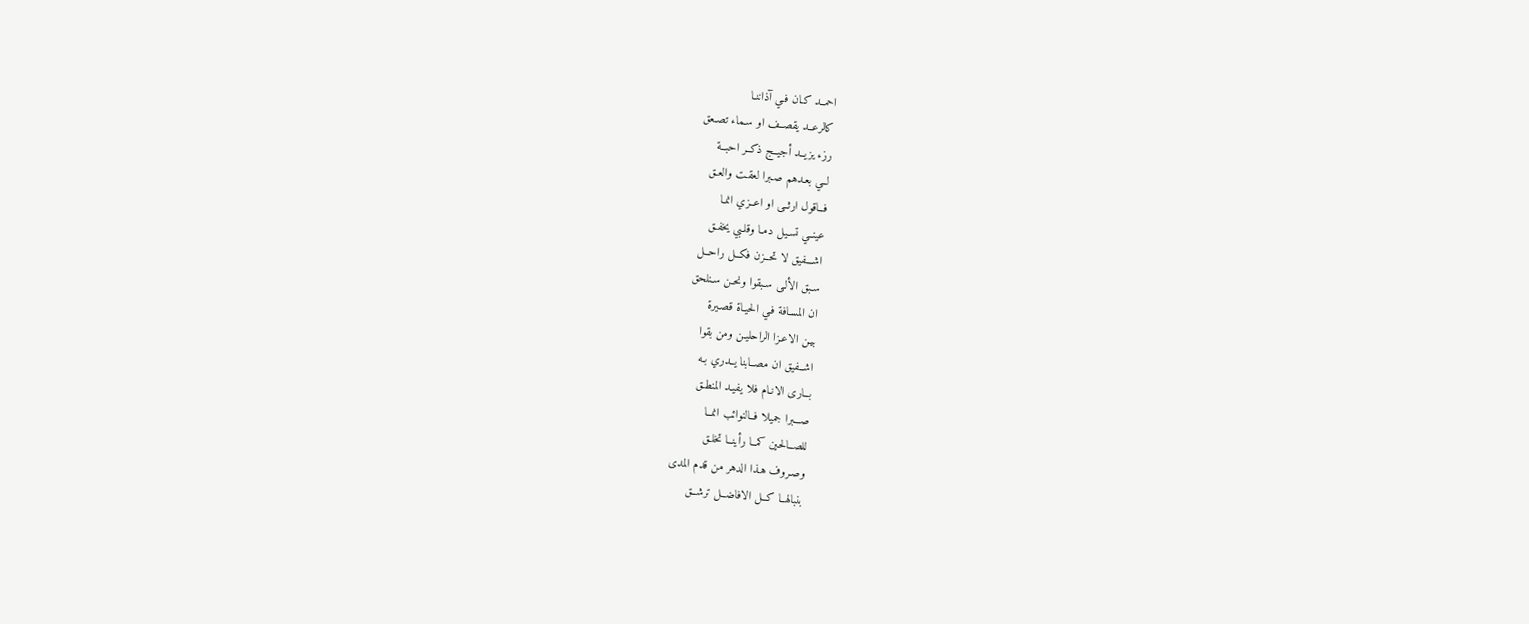احمــد كـان فـي آذاننـا
كالرعــد يقصــف او سـماء تصـعق
رزء يزيــد أجيــج ذكــر احبــة
لــي بعـدهم صـبرا لعقـت والعـق
فــاقول ارثــى او اعــزي انمـا
عينــي تسـيل دمـا وقلـبي يخفـق
اشـــفيق لا تحــزن فكــل راحــل
سـبق الألـى سـبقوا ونحـن سـنلحق
ان المسـافة فـي الحيـاة قصـيرة
بيـن الاعـزا الراحليـن ومن بقوا
اشــفيق ان مصــابنا يــدري بـه
بــارى الانـام فلا يفيـد المنطـق
صـــبرا جميلا فــالنوائب انمــا
للصــالحين كمــا رأينــا تخلـق
وصـروف هـذا الدهر من قدم المدى
بنبالهــا كــل الافاضــل ترشــق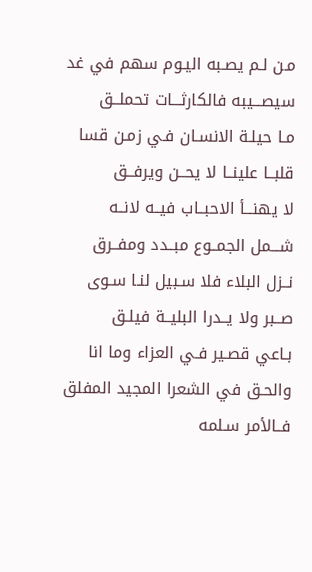مـن لـم يصـبه اليـوم سهم في غد
سيصـــيبه فالكارثـــات تحملــق
مـا حيلـة الانسـان فـي زمـن قسا
قلبــا علينــا لا يحــن ويرفــق
لا يهنـــأ الاحبــاب فيــه لانــه
شـــمل الجمــوع مبــدد ومفــرق
نــزل البلاء فلا سـبيل لنـا سـوى
صــبر ولا يــدرا البليــة فيلـق
بـاعي قصـير فـي العزاء وما انا
والحـق في الشعرا المجيد المفلق
فــالأمر سـلمه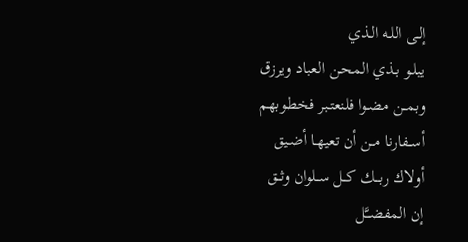إلـى اللـه الـذي
يبلـو بـذي المحـن العباد ويرزق
وبمــن مضـوا فلنعتـبر فخطـوبهم
أســفارنا مــن أن تعيهـا أضـيق
أولاك ربـــك كــل ســلوان وثــق
إن المفضــَّل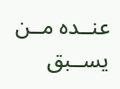عنــده مــن يســبق